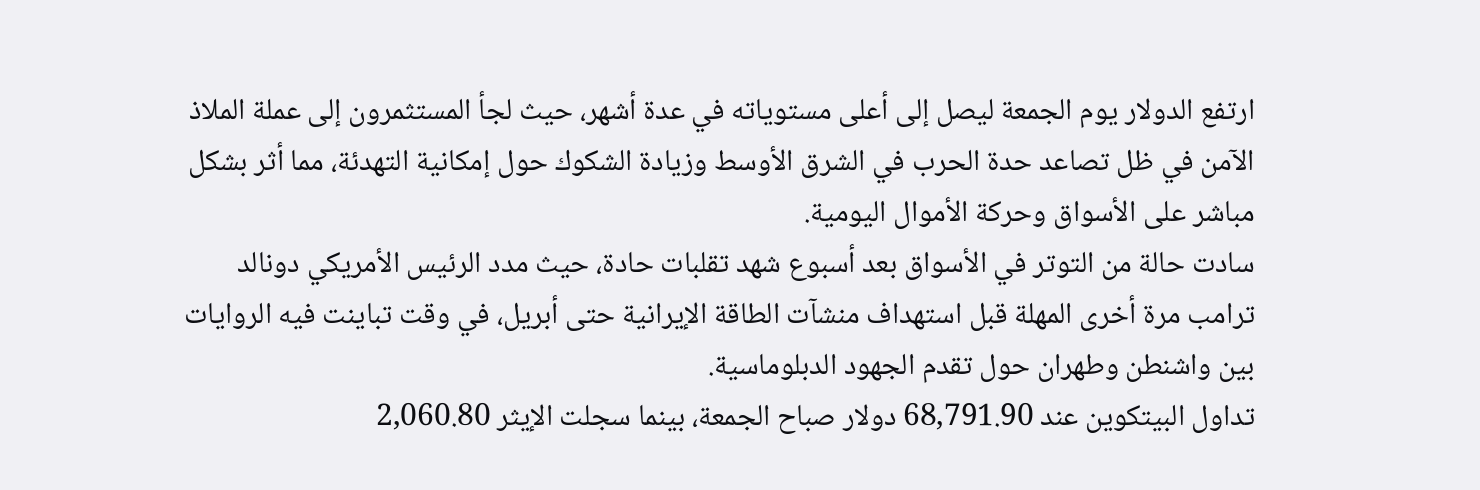ارتفع الدولار يوم الجمعة ليصل إلى أعلى مستوياته في عدة أشهر، حيث لجأ المستثمرون إلى عملة الملاذ الآمن في ظل تصاعد حدة الحرب في الشرق الأوسط وزيادة الشكوك حول إمكانية التهدئة، مما أثر بشكل مباشر على الأسواق وحركة الأموال اليومية.
سادت حالة من التوتر في الأسواق بعد أسبوع شهد تقلبات حادة، حيث مدد الرئيس الأمريكي دونالد ترامب مرة أخرى المهلة قبل استهداف منشآت الطاقة الإيرانية حتى أبريل، في وقت تباينت فيه الروايات بين واشنطن وطهران حول تقدم الجهود الدبلوماسية.
تداول البيتكوين عند 68,791.90 دولار صباح الجمعة، بينما سجلت الإيثر 2,060.80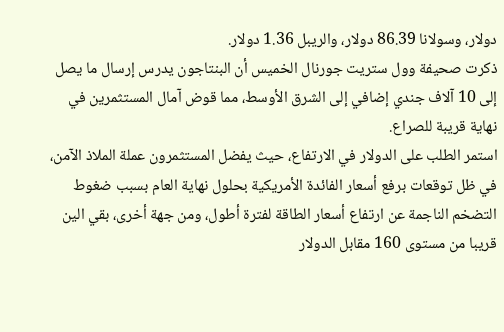دولار، وسولانا 86.39 دولار، والريبل 1.36 دولار.
ذكرت صحيفة وول ستريت جورنال الخميس أن البنتاجون يدرس إرسال ما يصل إلى 10 آلاف جندي إضافي إلى الشرق الأوسط، مما قوض آمال المستثمرين في نهاية قريبة للصراع.
استمر الطلب على الدولار في الارتفاع، حيث يفضل المستثمرون عملة الملاذ الآمن، في ظل توقعات برفع أسعار الفائدة الأمريكية بحلول نهاية العام بسبب ضغوط التضخم الناجمة عن ارتفاع أسعار الطاقة لفترة أطول، ومن جهة أخرى، بقي الين قريبا من مستوى 160 مقابل الدولار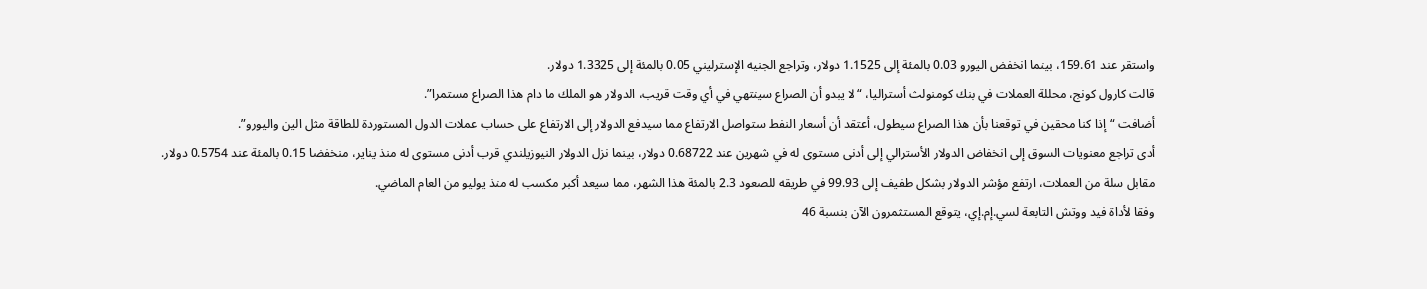واستقر عند 159.61، بينما انخفض اليورو 0.03 بالمئة إلى 1.1525 دولار، وتراجع الجنيه الإسترليني 0.05 بالمئة إلى 1.3325 دولار.
قالت كارول كونج، محللة العملات في بنك كومنولث أستراليا، “لا يبدو أن الصراع سينتهي في أي وقت قريب، الدولار هو الملك ما دام هذا الصراع مستمرا”.
أضافت “إذا كنا محقين في توقعنا بأن هذا الصراع سيطول، أعتقد أن أسعار النفط ستواصل الارتفاع مما سيدفع الدولار إلى الارتفاع على حساب عملات الدول المستوردة للطاقة مثل الين واليورو”.
أدى تراجع معنويات السوق إلى انخفاض الدولار الأسترالي إلى أدنى مستوى له في شهرين عند 0.68722 دولار، بينما نزل الدولار النيوزيلندي قرب أدنى مستوى له منذ يناير، منخفضا 0.15 بالمئة عند 0.5754 دولار.
مقابل سلة من العملات، ارتفع مؤشر الدولار بشكل طفيف إلى 99.93 في طريقه للصعود 2.3 بالمئة هذا الشهر، مما سيعد أكبر مكسب له منذ يوليو من العام الماضي.
وفقا لأداة فيد ووتش التابعة لسي.إم.إي، يتوقع المستثمرون الآن بنسبة 46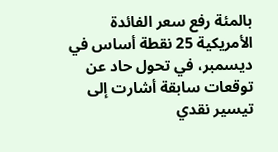بالمئة رفع سعر الفائدة الأمريكية 25 نقطة أساس في ديسمبر، في تحول حاد عن توقعات سابقة أشارت إلى تيسير نقدي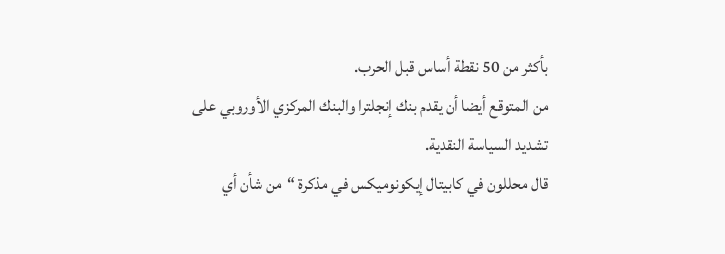بأكثر من 50 نقطة أساس قبل الحرب.
من المتوقع أيضا أن يقدم بنك إنجلترا والبنك المركزي الأوروبي على تشديد السياسة النقدية.
قال محللون في كابيتال إيكونوميكس في مذكرة “من شأن أي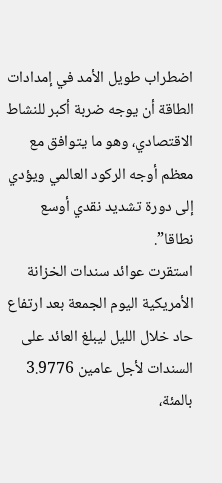اضطراب طويل الأمد في إمدادات الطاقة أن يوجه ضربة أكبر للنشاط الاقتصادي، وهو ما يتوافق مع معظم أوجه الركود العالمي ويؤدي إلى دورة تشديد نقدي أوسع نطاقا”.
استقرت عوائد سندات الخزانة الأمريكية اليوم الجمعة بعد ارتفاع حاد خلال الليل ليبلغ العائد على السندات لأجل عامين 3.9776 بالمئة،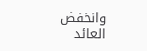وانخفض العائد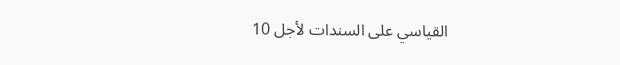القياسي على السندات لأجل 10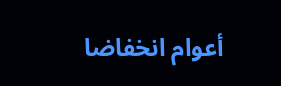أعوام انخفاضا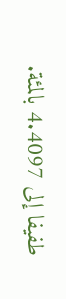طفيفا إلى 4.4097 بالمئة.